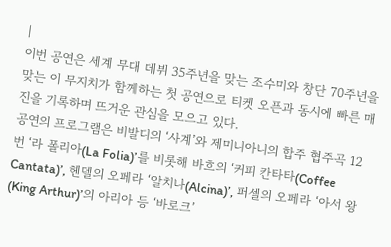|
이번 공연은 세계 무대 데뷔 35주년을 맞는 조수미와 창단 70주년을 맞는 이 무지치가 함께하는 첫 공연으로 티켓 오픈과 동시에 빠른 매진을 기록하며 뜨거운 관심을 모으고 있다.
공연의 프로그램은 비발디의 ‘사계’와 제미니아니의 합주 협주곡 12번 ‘라 폴리아(La Folia)’를 비롯해 바흐의 ‘커피 칸타타(Coffee Cantata)’, 헨델의 오페라 ‘알치나(Alcina)’, 퍼셀의 오페라 ‘아서 왕(King Arthur)’의 아리아 등 ‘바로크’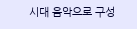시대 음악으로 구성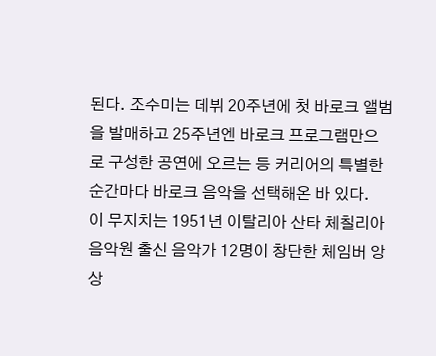된다. 조수미는 데뷔 20주년에 첫 바로크 앨범을 발매하고 25주년엔 바로크 프로그램만으로 구성한 공연에 오르는 등 커리어의 특별한 순간마다 바로크 음악을 선택해온 바 있다.
이 무지치는 1951년 이탈리아 산타 체칠리아 음악원 출신 음악가 12명이 창단한 체임버 앙상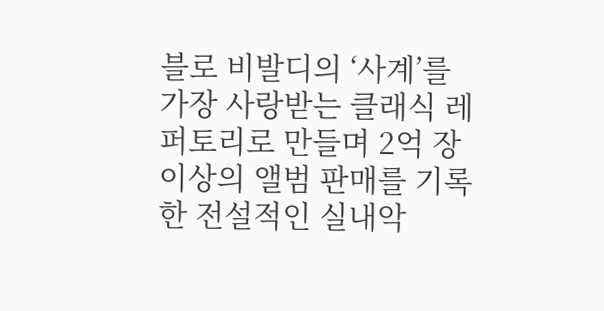블로 비발디의 ‘사계’를 가장 사랑받는 클래식 레퍼토리로 만들며 2억 장 이상의 앨범 판매를 기록한 전설적인 실내악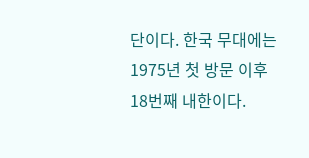단이다. 한국 무대에는 1975년 첫 방문 이후 18번째 내한이다.